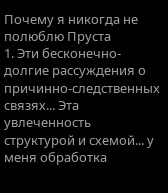Почему я никогда не полюблю Пруста
1. Эти бесконечно-долгие рассуждения о причинно-следственных связях... Эта увлеченность структурой и схемой... у меня обработка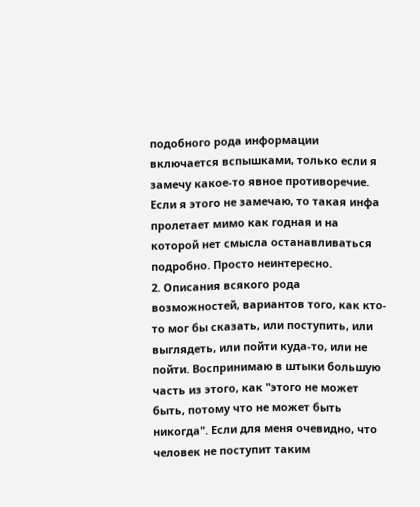подобного рода информации включается вспышками, только если я замечу какое-то явное противоречие. Если я этого не замечаю, то такая инфа пролетает мимо как годная и на которой нет смысла останавливаться подробно. Просто неинтересно.
2. Описания всякого рода возможностей, вариантов того, как кто-то мог бы сказать, или поступить, или выглядеть, или пойти куда-то, или не пойти. Воспринимаю в штыки большую часть из этого, как "этого не может быть, потому что не может быть никогда". Если для меня очевидно, что человек не поступит таким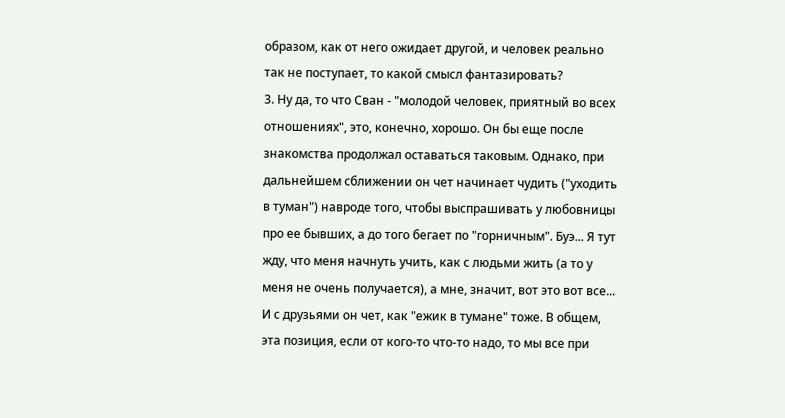образом, как от него ожидает другой, и человек реально так не поступает, то какой смысл фантазировать?
3. Ну да, то что Сван - "молодой человек, приятный во всех отношениях", это, конечно, хорошо. Он бы еще после знакомства продолжал оставаться таковым. Однако, при дальнейшем сближении он чет начинает чудить ("уходить в туман") навроде того, чтобы выспрашивать у любовницы про ее бывших, а до того бегает по "горничным". Буэ... Я тут жду, что меня начнуть учить, как с людьми жить (а то у меня не очень получается), а мне, значит, вот это вот все... И с друзьями он чет, как "ежик в тумане" тоже. В общем, эта позиция, если от кого-то что-то надо, то мы все при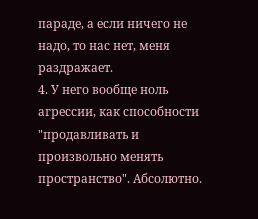параде, а если ничего не надо, то нас нет, меня раздражает.
4. У него вообще ноль агрессии, как способности "продавливать и произвольно менять пространство". Абсолютно.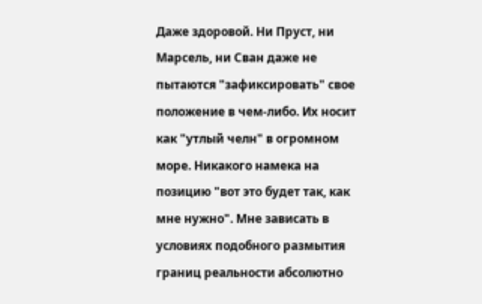Даже здоровой. Ни Пруст, ни Марсель, ни Сван даже не пытаются "зафиксировать" свое положение в чем-либо. Их носит как "утлый челн" в огромном море. Никакого намека на позицию "вот это будет так, как мне нужно". Мне зависать в условиях подобного размытия границ реальности абсолютно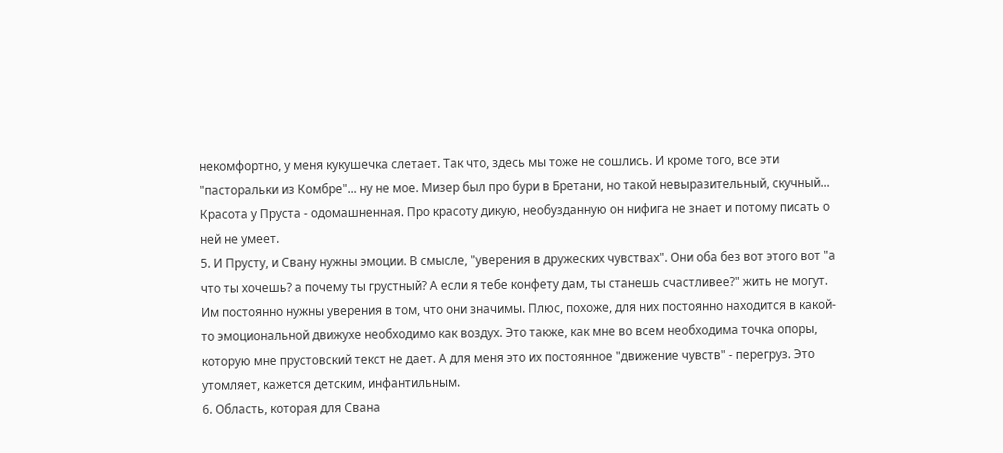некомфортно, у меня кукушечка слетает. Так что, здесь мы тоже не сошлись. И кроме того, все эти "пасторальки из Комбре"... ну не мое. Мизер был про бури в Бретани, но такой невыразительный, скучный... Красота у Пруста - одомашненная. Про красоту дикую, необузданную он нифига не знает и потому писать о ней не умеет.
5. И Прусту, и Свану нужны эмоции. В смысле, "уверения в дружеских чувствах". Они оба без вот этого вот "а что ты хочешь? а почему ты грустный? А если я тебе конфету дам, ты станешь счастливее?" жить не могут. Им постоянно нужны уверения в том, что они значимы. Плюс, похоже, для них постоянно находится в какой-то эмоциональной движухе необходимо как воздух. Это также, как мне во всем необходима точка опоры, которую мне прустовский текст не дает. А для меня это их постоянное "движение чувств" - перегруз. Это утомляет, кажется детским, инфантильным.
6. Область, которая для Свана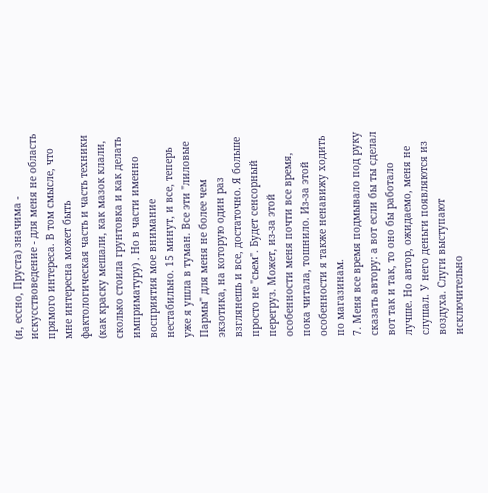(и, ессно, Пруста) значима - искусствоведение - для меня не область прямого интереса. В том смысле, что мне интересна может быть фактологическая часть и часть техники (как краску мешали, как мазок клали, сколько стоила грунтовка и как делать имприматуру) . Но в части именно восприятия мое внимание нестабильно. 15 минут, и все, теперь уже я ушла в туман. Все эти "лиловые Пармы" для меня не более чем экзотика, на которую один раз взглянешь и все, достаточно. Я больше просто не "сьем". Будет сенсорный перегруз. Может, из-за этой особенности меня почти все время, пока читала, тошнило. Из-за этой особенности я также ненавижу ходить по магазинам.
7. Меня все время подмывало под руку сказать автору: а вот если бы ты сделал вот так и так, то оно бы работало лучше. Но автор, ожидаемо, меня не слушал. У него деньги появляются из воздуха. Слуги выступают исключительно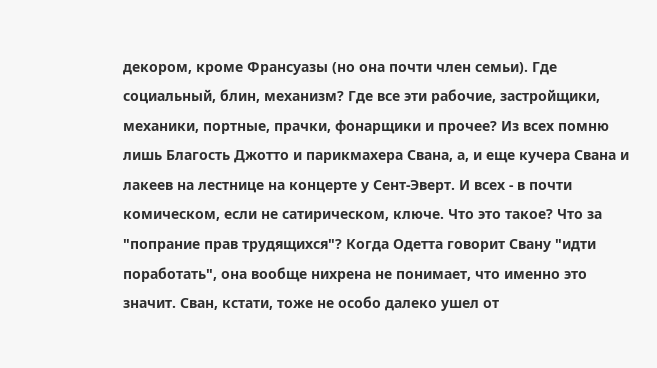декором, кроме Франсуазы (но она почти член семьи). Где социальный, блин, механизм? Где все эти рабочие, застройщики, механики, портные, прачки, фонарщики и прочее? Из всех помню лишь Благость Джотто и парикмахера Свана, а, и еще кучера Свана и лакеев на лестнице на концерте у Сент-Эверт. И всех - в почти комическом, если не сатирическом, ключе. Что это такое? Что за "попрание прав трудящихся"? Когда Одетта говорит Свану "идти поработать", она вообще нихрена не понимает, что именно это значит. Сван, кстати, тоже не особо далеко ушел от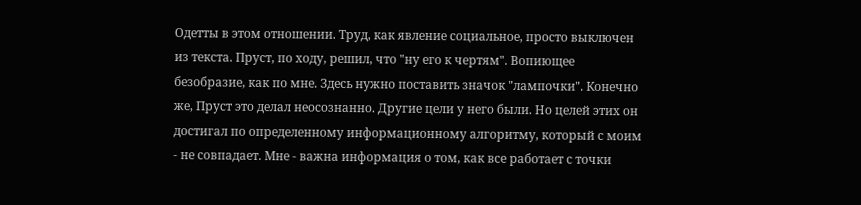Одетты в этом отношении. Труд, как явление социальное, просто выключен из текста. Пруст, по ходу, решил, что "ну его к чертям". Вопиющее безобразие, как по мне. Здесь нужно поставить значок "лампочки". Конечно же, Пруст это делал неосознанно. Другие цели у него были. Но целей этих он достигал по определенному информационному алгоритму, который с моим - не совпадает. Мне - важна информация о том, как все работает с точки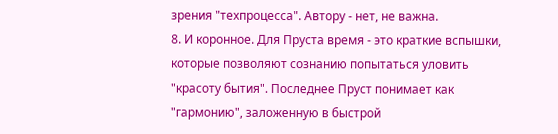зрения "техпроцесса". Автору - нет, не важна.
8. И коронное. Для Пруста время - это краткие вспышки, которые позволяют сознанию попытаться уловить "красоту бытия". Последнее Пруст понимает как "гармонию", заложенную в быстрой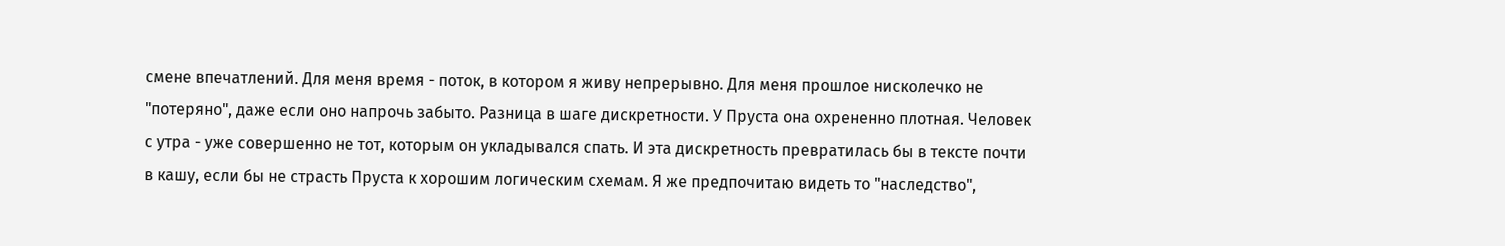смене впечатлений. Для меня время - поток, в котором я живу непрерывно. Для меня прошлое нисколечко не "потеряно", даже если оно напрочь забыто. Разница в шаге дискретности. У Пруста она охрененно плотная. Человек с утра - уже совершенно не тот, которым он укладывался спать. И эта дискретность превратилась бы в тексте почти в кашу, если бы не страсть Пруста к хорошим логическим схемам. Я же предпочитаю видеть то "наследство",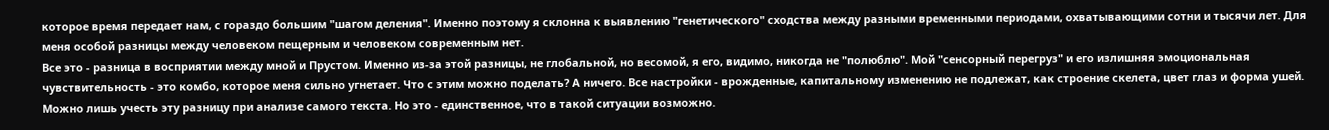которое время передает нам, с гораздо большим "шагом деления". Именно поэтому я склонна к выявлению "генетического" сходства между разными временными периодами, охватывающими сотни и тысячи лет. Для меня особой разницы между человеком пещерным и человеком современным нет.
Все это - разница в восприятии между мной и Прустом. Именно из-за этой разницы, не глобальной, но весомой, я его, видимо, никогда не "полюблю". Мой "сенсорный перегруз" и его излишняя эмоциональная чувствительность - это комбо, которое меня сильно угнетает. Что с этим можно поделать? А ничего. Все настройки - врожденные, капитальному изменению не подлежат, как строение скелета, цвет глаз и форма ушей. Можно лишь учесть эту разницу при анализе самого текста. Но это - единственное, что в такой ситуации возможно.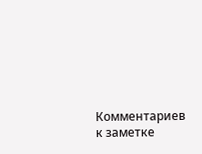Комментариев к заметке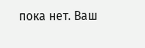пока нет. Ваш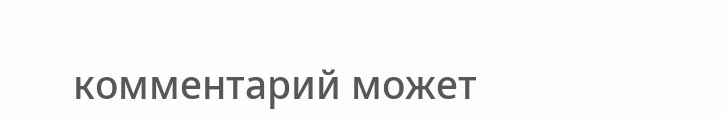комментарий может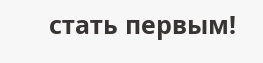стать первым!